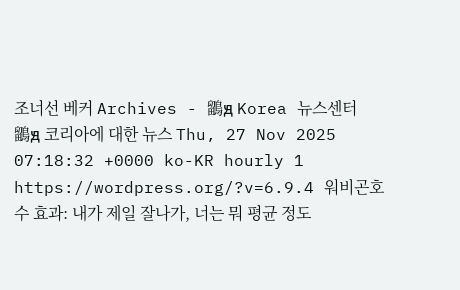조너선 베커 Archives - 鶹ԭ Korea 뉴스센터 鶹ԭ 코리아에 대한 뉴스 Thu, 27 Nov 2025 07:18:32 +0000 ko-KR hourly 1 https://wordpress.org/?v=6.9.4 워비곤호수 효과: 내가 제일 잘나가, 너는 뭐 평균 정도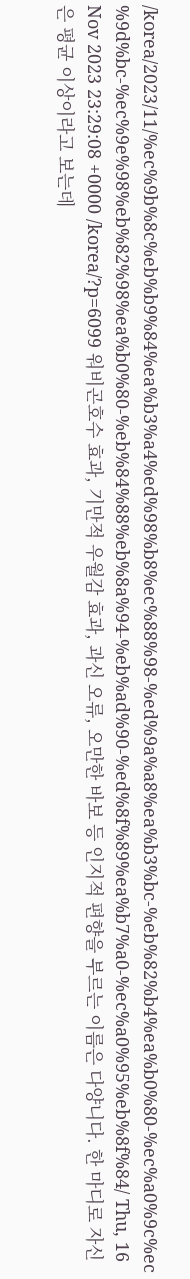/korea/2023/11/%ec%9b%8c%eb%b9%84%ea%b3%a4%ed%98%b8%ec%88%98-%ed%9a%a8%ea%b3%bc-%eb%82%b4%ea%b0%80-%ec%a0%9c%ec%9d%bc-%ec%9e%98%eb%82%98%ea%b0%80-%eb%84%88%eb%8a%94-%eb%ad%90-%ed%8f%89%ea%b7%a0-%ec%a0%95%eb%8f%84/ Thu, 16 Nov 2023 23:29:08 +0000 /korea/?p=6099 워비곤호수 효과, 기만적 우월감 효과, 과신 오류, 오만한 바보 등 인지적 편향을 부르는 이름은 다양니다. 한 마디로 자신은 평균 이상이라고 보는데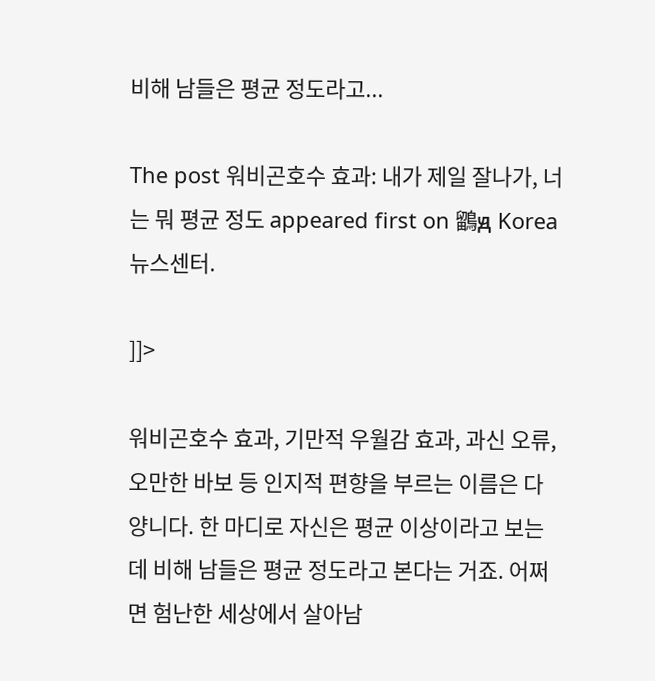비해 남들은 평균 정도라고...

The post 워비곤호수 효과: 내가 제일 잘나가, 너는 뭐 평균 정도 appeared first on 鶹ԭ Korea 뉴스센터.

]]>

워비곤호수 효과, 기만적 우월감 효과, 과신 오류, 오만한 바보 등 인지적 편향을 부르는 이름은 다양니다. 한 마디로 자신은 평균 이상이라고 보는데 비해 남들은 평균 정도라고 본다는 거죠. 어쩌면 험난한 세상에서 살아남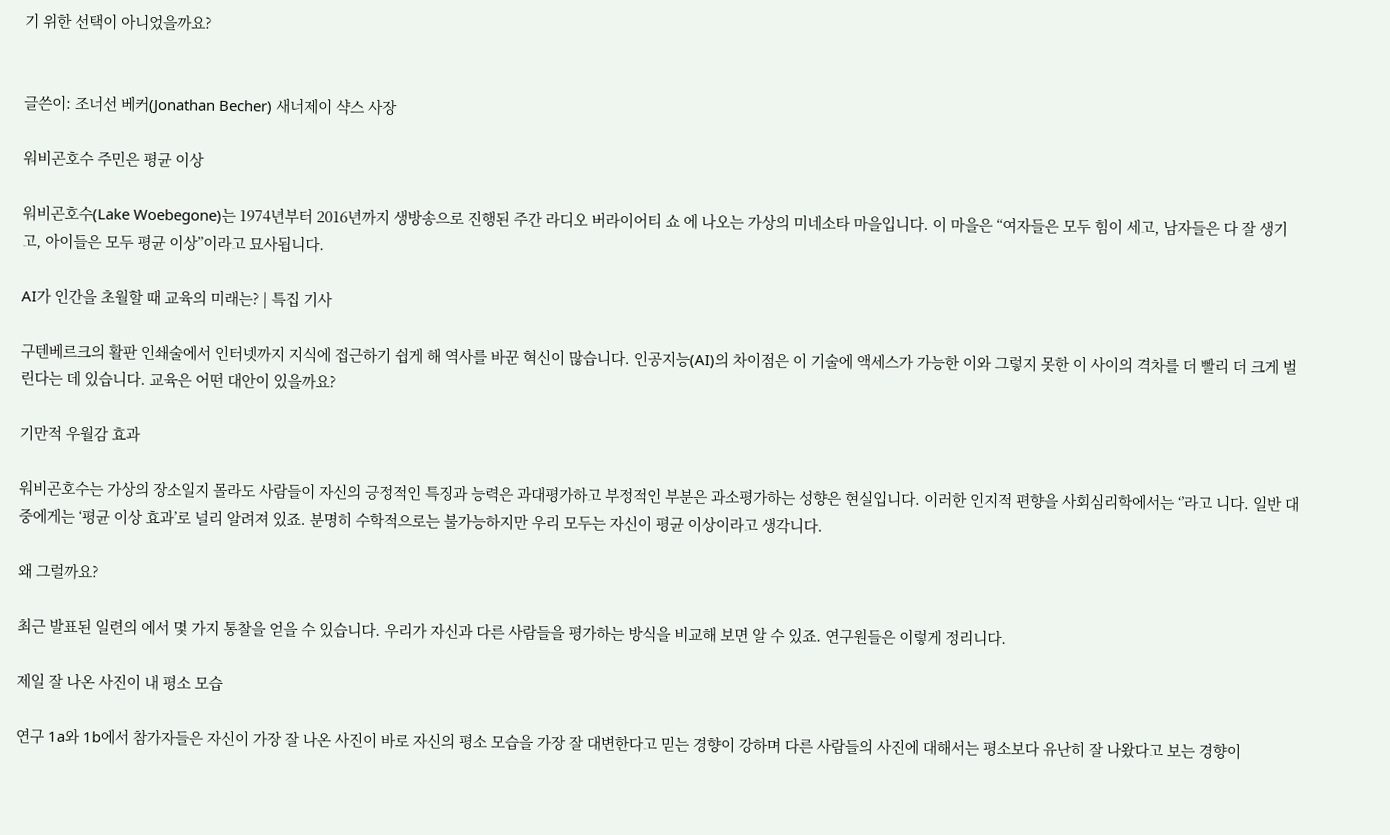기 위한 선택이 아니었을까요?


글쓴이: 조너선 베커(Jonathan Becher) 새너제이 샥스 사장

워비곤호수 주민은 평균 이상

워비곤호수(Lake Woebegone)는 1974년부터 2016년까지 생방송으로 진행된 주간 라디오 버라이어티 쇼 에 나오는 가상의 미네소타 마을입니다. 이 마을은 “여자들은 모두 힘이 세고, 남자들은 다 잘 생기고, 아이들은 모두 평균 이상”이라고 묘사됩니다.

AI가 인간을 초월할 때 교육의 미래는? | 특집 기사

구텐베르크의 활판 인쇄술에서 인터넷까지 지식에 접근하기 쉽게 해 역사를 바꾼 혁신이 많습니다. 인공지능(AI)의 차이점은 이 기술에 액세스가 가능한 이와 그렇지 못한 이 사이의 격차를 더 빨리 더 크게 벌린다는 데 있습니다. 교육은 어떤 대안이 있을까요?

기만적 우월감 효과

워비곤호수는 가상의 장소일지 몰라도 사람들이 자신의 긍정적인 특징과 능력은 과대평가하고 부정적인 부분은 과소평가하는 성향은 현실입니다. 이러한 인지적 편향을 사회심리학에서는 ‘’라고 니다. 일반 대중에게는 ‘평균 이상 효과’로 널리 알려져 있죠. 분명히 수학적으로는 불가능하지만 우리 모두는 자신이 평균 이상이라고 생각니다.

왜 그럴까요?

최근 발표된 일련의 에서 몇 가지 통찰을 얻을 수 있습니다. 우리가 자신과 다른 사람들을 평가하는 방식을 비교해 보면 알 수 있죠. 연구원들은 이렇게 정리니다.

제일 잘 나온 사진이 내 평소 모습

연구 1a와 1b에서 참가자들은 자신이 가장 잘 나온 사진이 바로 자신의 평소 모습을 가장 잘 대변한다고 믿는 경향이 강하며 다른 사람들의 사진에 대해서는 평소보다 유난히 잘 나왔다고 보는 경향이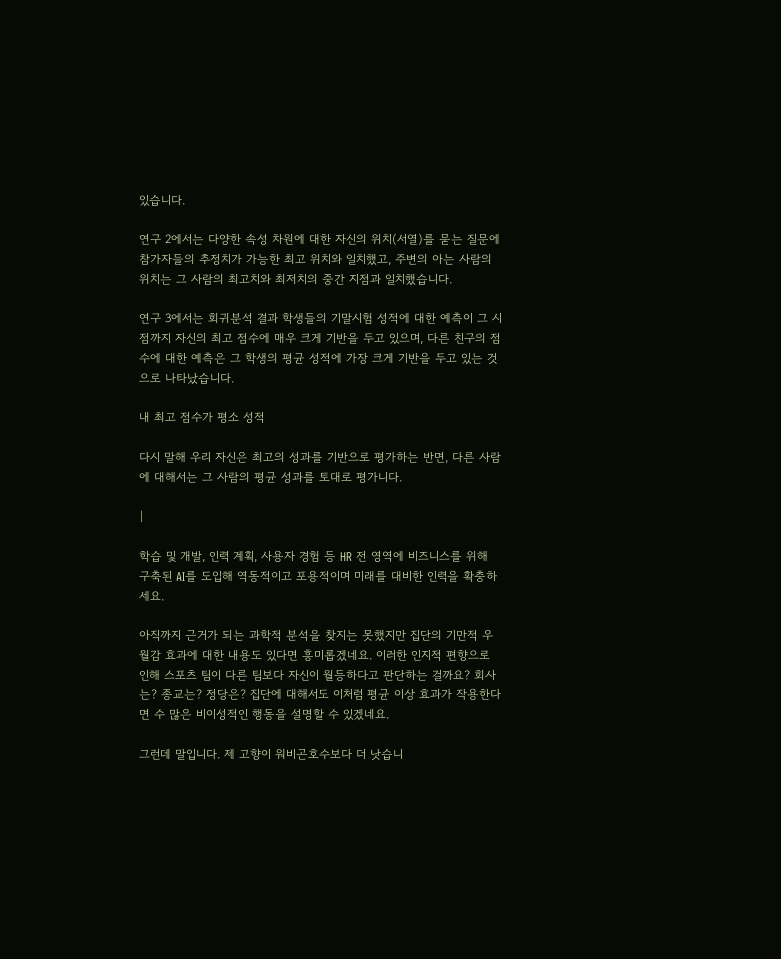있습니다.

연구 2에서는 다양한 속성 차원에 대한 자신의 위치(서열)를 묻는 질문에 참가자들의 추정치가 가능한 최고 위치와 일치했고, 주변의 아는 사람의 위치는 그 사람의 최고치와 최저치의 중간 지점과 일치했습니다.

연구 3에서는 회귀분석 결과 학생들의 기말시험 성적에 대한 예측이 그 시점까지 자신의 최고 점수에 매우 크게 기반을 두고 있으며, 다른 친구의 점수에 대한 예측은 그 학생의 평균 성적에 가장 크게 기반을 두고 있는 것으로 나타났습니다.

내 최고 점수가 평소 성적

다시 말해 우리 자신은 최고의 성과를 기반으로 평가하는 반면, 다른 사람에 대해서는 그 사람의 평균 성과를 토대로 평가니다.

|

학습 및 개발, 인력 계획, 사용자 경험 등 HR 전 영역에 비즈니스를 위해 구축된 AI를 도입해 역동적이고 포용적이며 미래를 대비한 인력을 확충하세요.

아직까지 근거가 되는 과학적 분석을 찾지는 못했지만 집단의 기만적 우월감 효과에 대한 내용도 있다면 흥미롭겠네요. 이러한 인지적 편향으로 인해 스포츠 팀이 다른 팀보다 자신이 월등하다고 판단하는 걸까요? 회사는? 종교는? 정당은? 집단에 대해서도 이처럼 평균 이상 효과가 작용한다면 수 많은 비이성적인 행동을 설명할 수 있겠네요.

그런데 말입니다. 제 고향이 워비곤호수보다 더 낫습니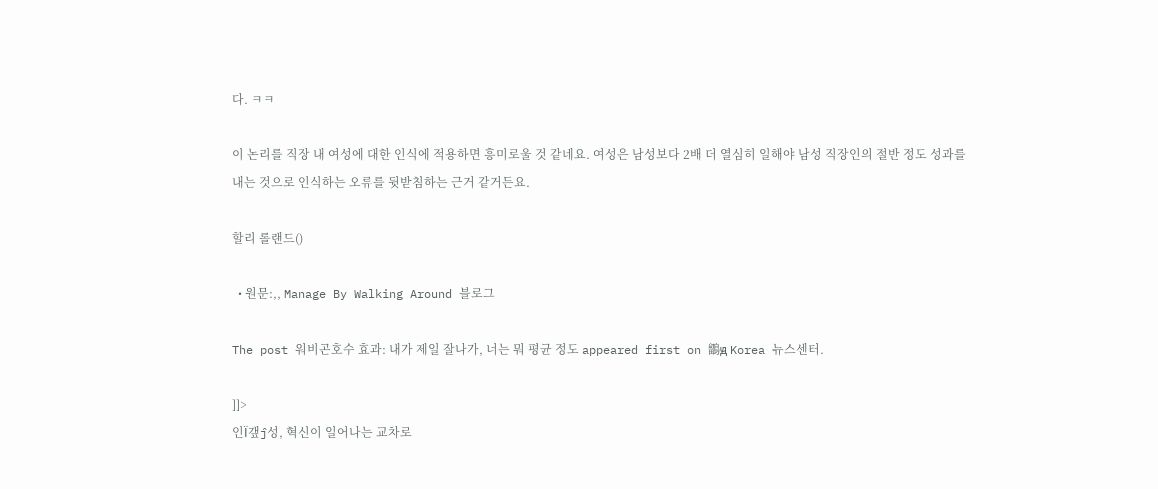다. ㅋㅋ

이 논리를 직장 내 여성에 대한 인식에 적용하면 흥미로울 것 같네요. 여성은 남성보다 2배 더 열심히 일해야 남성 직장인의 절반 정도 성과를 내는 것으로 인식하는 오류를 뒷받침하는 근거 같거든요.

할리 롤랜드()

  • 원문:,, Manage By Walking Around 블로그

The post 워비곤호수 효과: 내가 제일 잘나가, 너는 뭐 평균 정도 appeared first on 鶹ԭ Korea 뉴스센터.

]]>
인Ϊ갶ĵ성, 혁신이 일어나는 교차로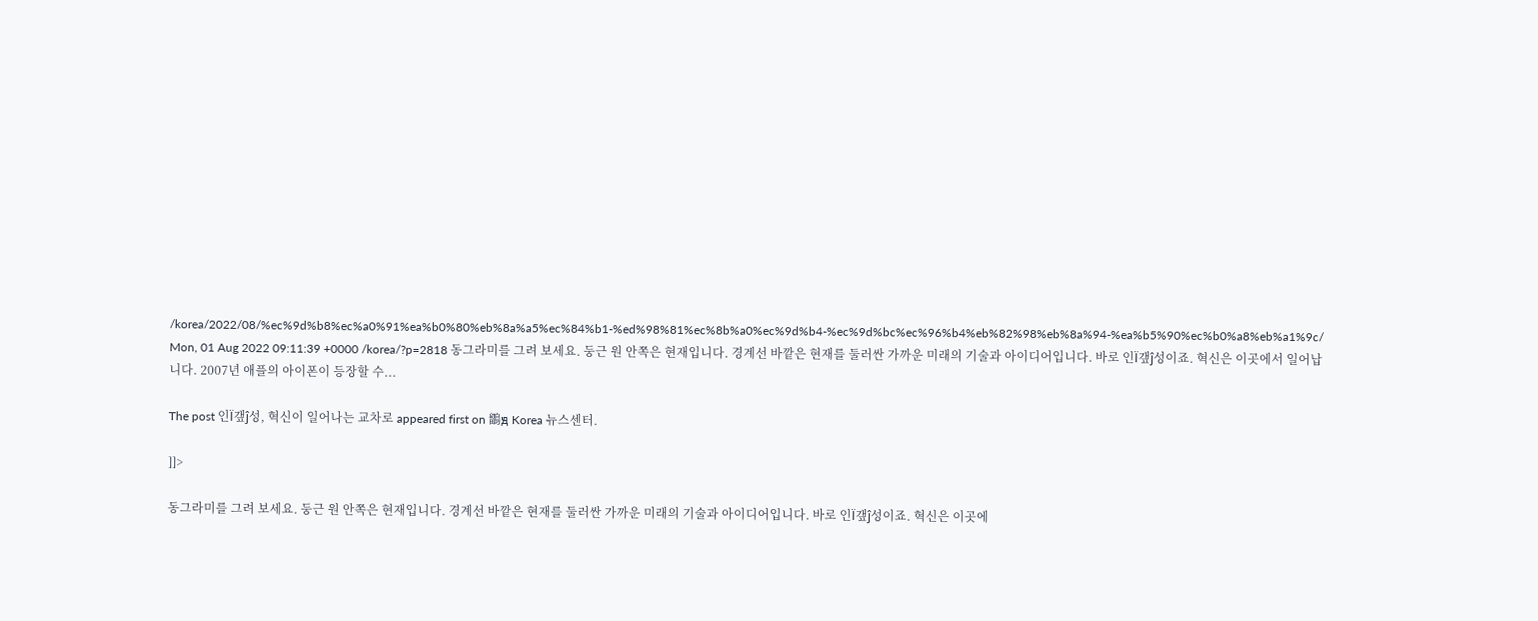/korea/2022/08/%ec%9d%b8%ec%a0%91%ea%b0%80%eb%8a%a5%ec%84%b1-%ed%98%81%ec%8b%a0%ec%9d%b4-%ec%9d%bc%ec%96%b4%eb%82%98%eb%8a%94-%ea%b5%90%ec%b0%a8%eb%a1%9c/ Mon, 01 Aug 2022 09:11:39 +0000 /korea/?p=2818 동그라미를 그려 보세요. 둥근 원 안쪽은 현재입니다. 경계선 바깥은 현재를 둘러싼 가까운 미래의 기술과 아이디어입니다. 바로 인Ϊ갶ĵ성이죠. 혁신은 이곳에서 일어납니다. 2007년 애플의 아이폰이 등장할 수...

The post 인Ϊ갶ĵ성, 혁신이 일어나는 교차로 appeared first on 鶹ԭ Korea 뉴스센터.

]]>

동그라미를 그려 보세요. 둥근 원 안쪽은 현재입니다. 경계선 바깥은 현재를 둘러싼 가까운 미래의 기술과 아이디어입니다. 바로 인Ϊ갶ĵ성이죠. 혁신은 이곳에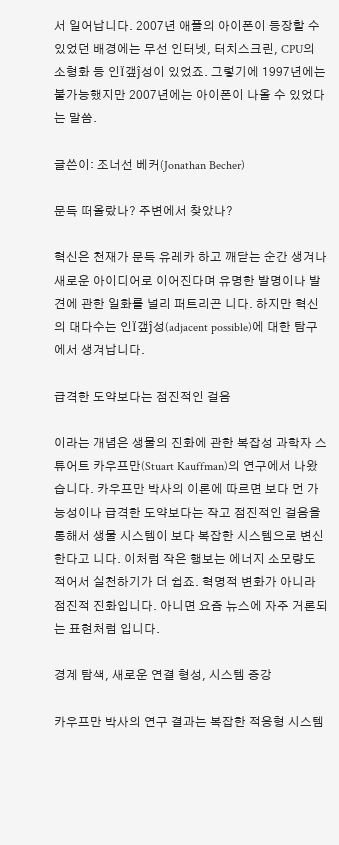서 일어납니다. 2007년 애플의 아이폰이 등장할 수 있었던 배경에는 무선 인터넷, 터치스크린, CPU의 소형화 등 인Ϊ갶ĵ성이 있었죠. 그렇기에 1997년에는 불가능했지만 2007년에는 아이폰이 나올 수 있었다는 말씀.

글쓴이: 조너선 베커(Jonathan Becher)

문득 떠올랐나? 주변에서 찾았나?

혁신은 천재가 문득 유레카 하고 깨닫는 순간 생겨나 새로운 아이디어로 이어진다며 유명한 발명이나 발견에 관한 일화를 널리 퍼트리곤 니다. 하지만 혁신의 대다수는 인Ϊ갶ĵ성(adjacent possible)에 대한 탐구에서 생겨납니다.

급격한 도약보다는 점진적인 걸음

이라는 개념은 생물의 진화에 관한 복잡성 과학자 스튜어트 카우프만(Stuart Kauffman)의 연구에서 나왔습니다. 카우프만 박사의 이론에 따르면 보다 먼 가능성이나 급격한 도약보다는 작고 점진적인 걸음을 통해서 생물 시스템이 보다 복잡한 시스템으로 변신한다고 니다. 이처럼 작은 행보는 에너지 소모량도 적어서 실천하기가 더 쉽죠. 혁명적 변화가 아니라 점진적 진화입니다. 아니면 요즘 뉴스에 자주 거론되는 표현처럼 입니다.

경계 탐색, 새로운 연결 형성, 시스템 증강

카우프만 박사의 연구 결과는 복잡한 적응형 시스템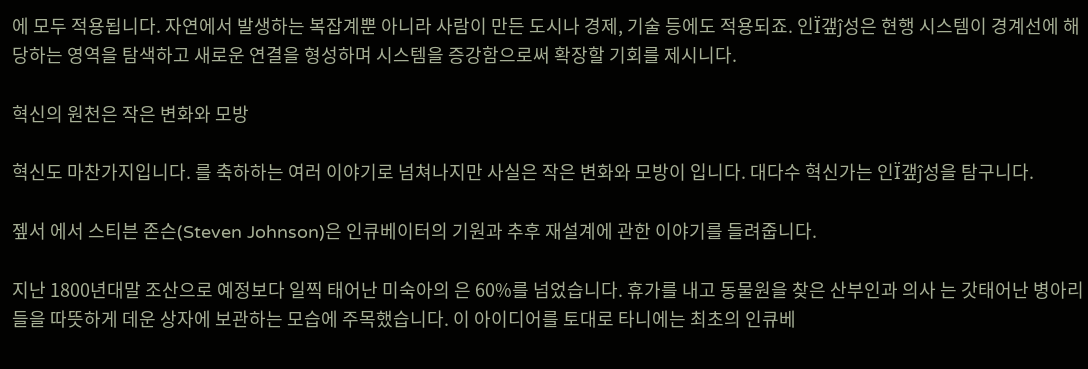에 모두 적용됩니다. 자연에서 발생하는 복잡계뿐 아니라 사람이 만든 도시나 경제, 기술 등에도 적용되죠. 인Ϊ갶ĵ성은 현행 시스템이 경계선에 해당하는 영역을 탐색하고 새로운 연결을 형성하며 시스템을 증강함으로써 확장할 기회를 제시니다.

혁신의 원천은 작은 변화와 모방

혁신도 마찬가지입니다. 를 축하하는 여러 이야기로 넘쳐나지만 사실은 작은 변화와 모방이 입니다. 대다수 혁신가는 인Ϊ갶ĵ성을 탐구니다.

젶서 에서 스티븐 존슨(Steven Johnson)은 인큐베이터의 기원과 추후 재설계에 관한 이야기를 들려줍니다.

지난 1800년대말 조산으로 예정보다 일찍 태어난 미숙아의 은 60%를 넘었습니다. 휴가를 내고 동물원을 찾은 산부인과 의사 는 갓태어난 병아리들을 따뜻하게 데운 상자에 보관하는 모습에 주목했습니다. 이 아이디어를 토대로 타니에는 최초의 인큐베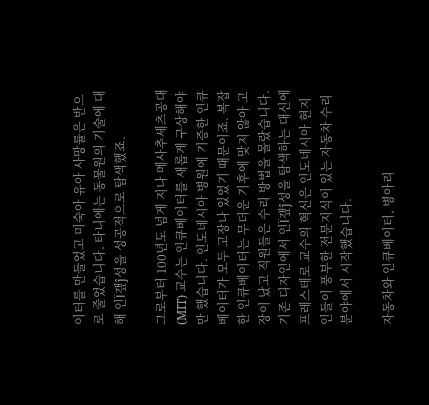이터를 만들었고 미숙아 유아 사망률은 반으로 줄었습니다. 타니에는 동물원의 기술에 대해 인Ϊ갶ĵ성을 성공적으로 탐색했죠.

그로부터 100년도 넘게 지나 메사추세츠공대(MIT) 교수는 인큐베이터를 새롭게 구상해야만 했습니다. 인도네시아 병원에 기증한 인큐베이터가 모두 고장나 있었기 때문이죠. 복잡한 인큐베이터는 무더운 기후에 맞지 않아 고장이 났고 직원들은 수리 방법을 몰랐습니다. 기존 디자인에서 인Ϊ갶ĵ성을 탐색하는 대신에 프레스테로 교수의 혁신은 인도네시아 현지인들이 풍부한 전문지식이 있는 자동차 수리 분야에서 시작했습니다.

자동차와 인큐베이터, 병아리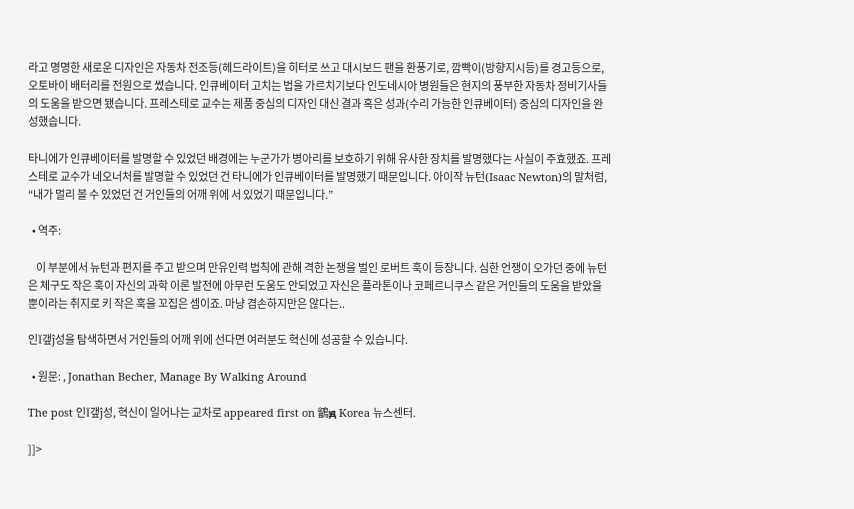라고 명명한 새로운 디자인은 자동차 전조등(헤드라이트)을 히터로 쓰고 대시보드 팬을 환풍기로, 깜빡이(방향지시등)를 경고등으로, 오토바이 배터리를 전원으로 썼습니다. 인큐베이터 고치는 법을 가르치기보다 인도네시아 병원들은 현지의 풍부한 자동차 정비기사들의 도움을 받으면 됐습니다. 프레스테로 교수는 제품 중심의 디자인 대신 결과 혹은 성과(수리 가능한 인큐베이터) 중심의 디자인을 완성했습니다.

타니에가 인큐베이터를 발명할 수 있었던 배경에는 누군가가 병아리를 보호하기 위해 유사한 장치를 발명했다는 사실이 주효했죠. 프레스테로 교수가 네오너처를 발명할 수 있었던 건 타니에가 인큐베이터를 발명했기 때문입니다. 아이작 뉴턴(Isaac Newton)의 말처럼, “내가 멀리 볼 수 있었던 건 거인들의 어깨 위에 서 있었기 때문입니다.”

  • 역주:

    이 부분에서 뉴턴과 편지를 주고 받으며 만유인력 법칙에 관해 격한 논쟁을 벌인 로버트 훅이 등장니다. 심한 언쟁이 오가던 중에 뉴턴은 체구도 작은 훅이 자신의 과학 이론 발전에 아무런 도움도 안되었고 자신은 플라톤이나 코페르니쿠스 같은 거인들의 도움을 받았을 뿐이라는 취지로 키 작은 훅을 꼬집은 셈이죠. 마냥 겸손하지만은 않다는..

인Ϊ갶ĵ성을 탐색하면서 거인들의 어깨 위에 선다면 여러분도 혁신에 성공할 수 있습니다.

  • 원문: , Jonathan Becher, Manage By Walking Around

The post 인Ϊ갶ĵ성, 혁신이 일어나는 교차로 appeared first on 鶹ԭ Korea 뉴스센터.

]]>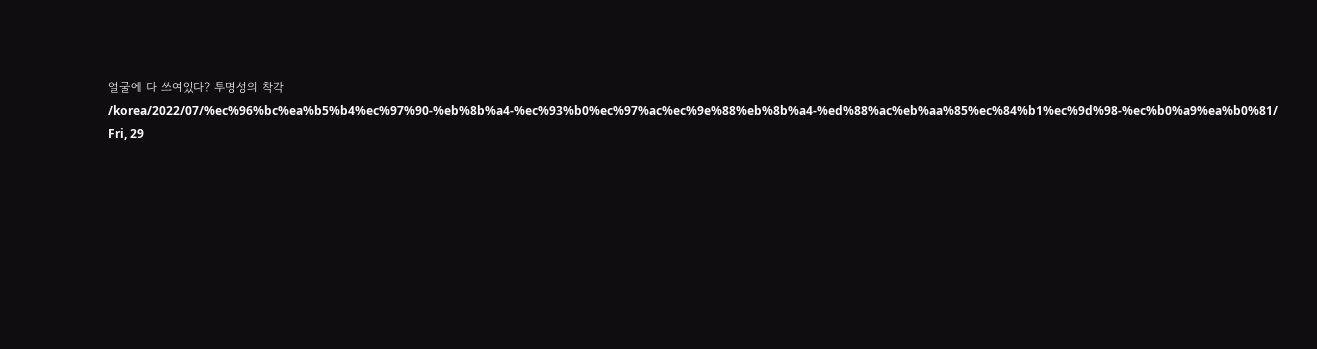얼굴에 다 쓰여있다? 투명성의 착각 /korea/2022/07/%ec%96%bc%ea%b5%b4%ec%97%90-%eb%8b%a4-%ec%93%b0%ec%97%ac%ec%9e%88%eb%8b%a4-%ed%88%ac%eb%aa%85%ec%84%b1%ec%9d%98-%ec%b0%a9%ea%b0%81/ Fri, 29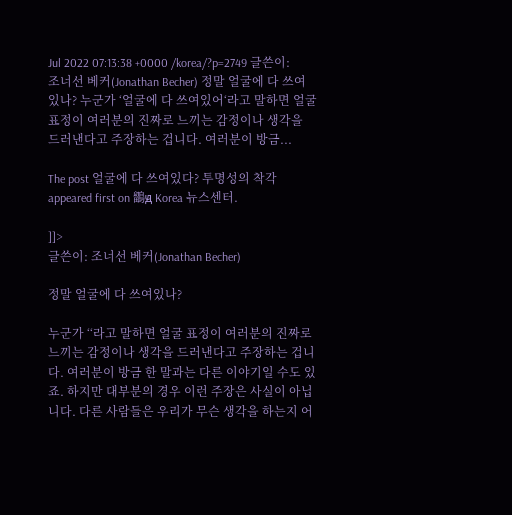Jul 2022 07:13:38 +0000 /korea/?p=2749 글쓴이: 조너선 베커(Jonathan Becher) 정말 얼굴에 다 쓰여있나? 누군가 ‘얼굴에 다 쓰여있어‘라고 말하면 얼굴 표정이 여러분의 진짜로 느끼는 감정이나 생각을 드러낸다고 주장하는 겁니다. 여러분이 방금...

The post 얼굴에 다 쓰여있다? 투명성의 착각 appeared first on 鶹ԭ Korea 뉴스센터.

]]>
글쓴이: 조너선 베커(Jonathan Becher)

정말 얼굴에 다 쓰여있나?

누군가 ‘‘라고 말하면 얼굴 표정이 여러분의 진짜로 느끼는 감정이나 생각을 드러낸다고 주장하는 겁니다. 여러분이 방금 한 말과는 다른 이야기일 수도 있죠. 하지만 대부분의 경우 이런 주장은 사실이 아닙니다. 다른 사람들은 우리가 무슨 생각을 하는지 어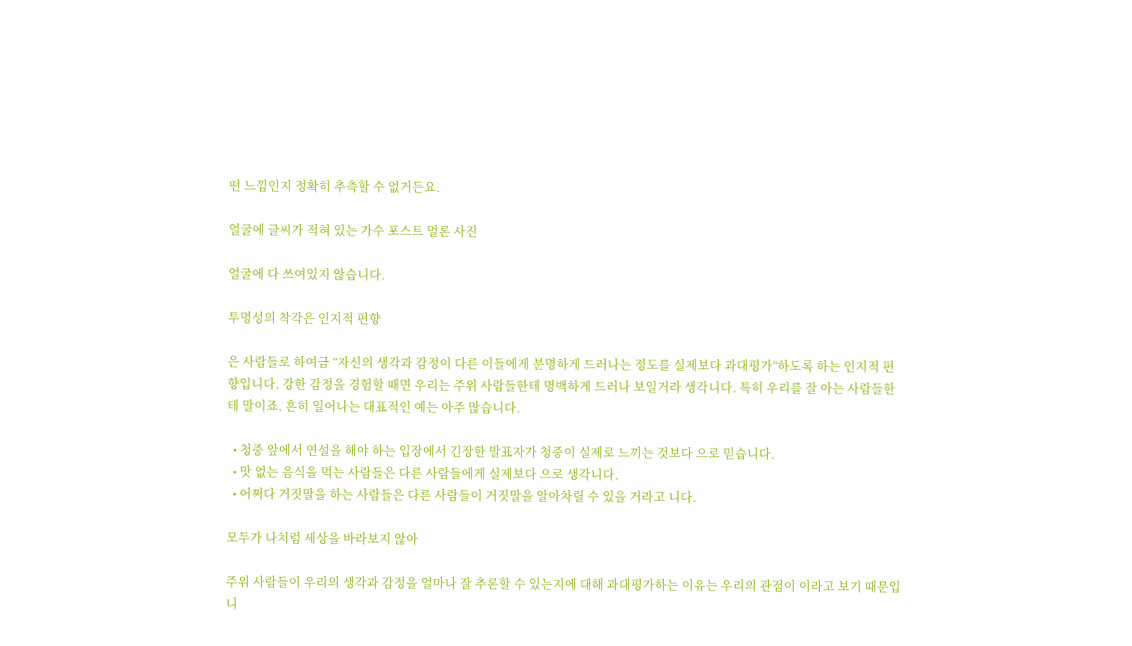떤 느낌인지 정확히 추측할 수 없거든요.

얼굴에 글씨가 적혀 있는 가수 포스트 멀론 사진

얼굴에 다 쓰여있지 않습니다.

투명성의 착각은 인지적 편향

은 사람들로 하여금 “자신의 생각과 감정이 다른 이들에게 분명하게 드러나는 정도를 실제보다 과대평가“하도록 하는 인지적 편향입니다. 강한 감정을 경험할 때면 우리는 주위 사람들한테 명백하게 드러나 보일거라 생각니다. 특히 우리를 잘 아는 사람들한테 말이죠. 흔히 일어나는 대표적인 예는 아주 많습니다.

  • 청중 앞에서 연설을 해야 하는 입장에서 긴장한 발표자가 청중이 실제로 느끼는 것보다 으로 믿습니다.
  • 맛 없는 음식을 먹는 사람들은 다른 사람들에게 실제보다 으로 생각니다.
  • 어쩌다 거짓말을 하는 사람들은 다른 사람들이 거짓말을 알아차릴 수 있을 거라고 니다.

모두가 나처럼 세상을 바라보지 않아

주위 사람들이 우리의 생각과 감정을 얼마나 잘 추론할 수 있는지에 대해 과대평가하는 이유는 우리의 관점이 이라고 보기 때문입니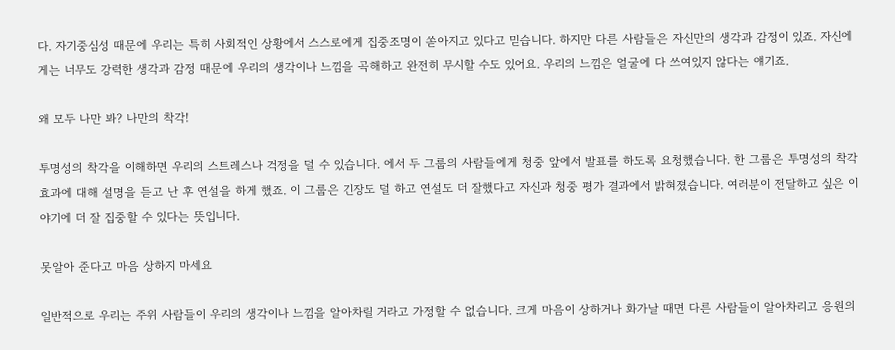다. 자기중심성 때문에 우리는 특히 사회적인 상황에서 스스로에게 집중조명이 쏟아지고 있다고 믿습니다. 하지만 다른 사람들은 자신만의 생각과 감정이 있죠. 자신에게는 너무도 강력한 생각과 감정 때문에 우리의 생각이나 느낌을 곡해하고 완전히 무시할 수도 있어요. 우리의 느낌은 얼굴에 다 쓰여있지 않다는 얘기죠.

왜 모두 나만 봐? 나만의 착각!

투명성의 착각을 이해하면 우리의 스트레스나 걱정을 덜 수 있습니다. 에서 두 그룹의 사람들에게 청중 앞에서 발표를 하도록 요청했습니다. 한 그룹은 투명성의 착각 효과에 대해 설명을 듣고 난 후 연설을 하게 했죠. 이 그룹은 긴장도 덜 하고 연설도 더 잘했다고 자신과 청중 평가 결과에서 밝혀졌습니다. 여러분이 전달하고 싶은 이야기에 더 잘 집중할 수 있다는 뜻입니다.

못알아 준다고 마음 상하지 마세요

일반적으로 우리는 주위 사람들이 우리의 생각이나 느낌을 알아차릴 거라고 가정할 수 없습니다. 크게 마음이 상하거나 화가날 때면 다른 사람들이 알아차리고 응원의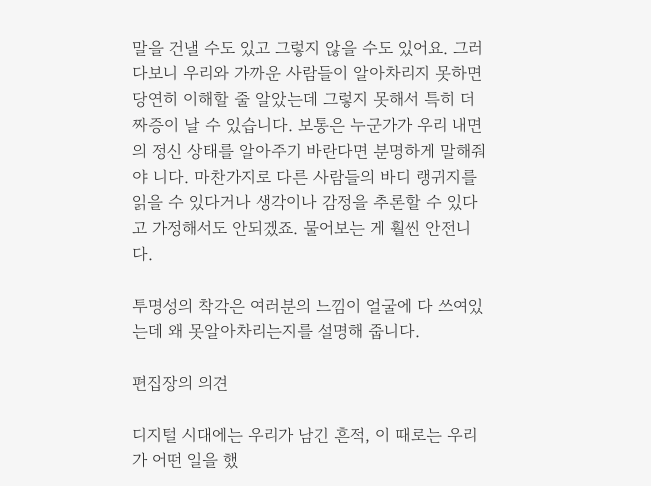말을 건낼 수도 있고 그렇지 않을 수도 있어요. 그러다보니 우리와 가까운 사람들이 알아차리지 못하면 당연히 이해할 줄 알았는데 그렇지 못해서 특히 더 짜증이 날 수 있습니다. 보통은 누군가가 우리 내면의 정신 상태를 알아주기 바란다면 분명하게 말해줘야 니다. 마찬가지로 다른 사람들의 바디 랭귀지를 읽을 수 있다거나 생각이나 감정을 추론할 수 있다고 가정해서도 안되겠죠. 물어보는 게 훨씬 안전니다.

투명성의 착각은 여러분의 느낌이 얼굴에 다 쓰여있는데 왜 못알아차리는지를 설명해 줍니다.

편집장의 의견

디지털 시대에는 우리가 남긴 흔적, 이 때로는 우리가 어떤 일을 했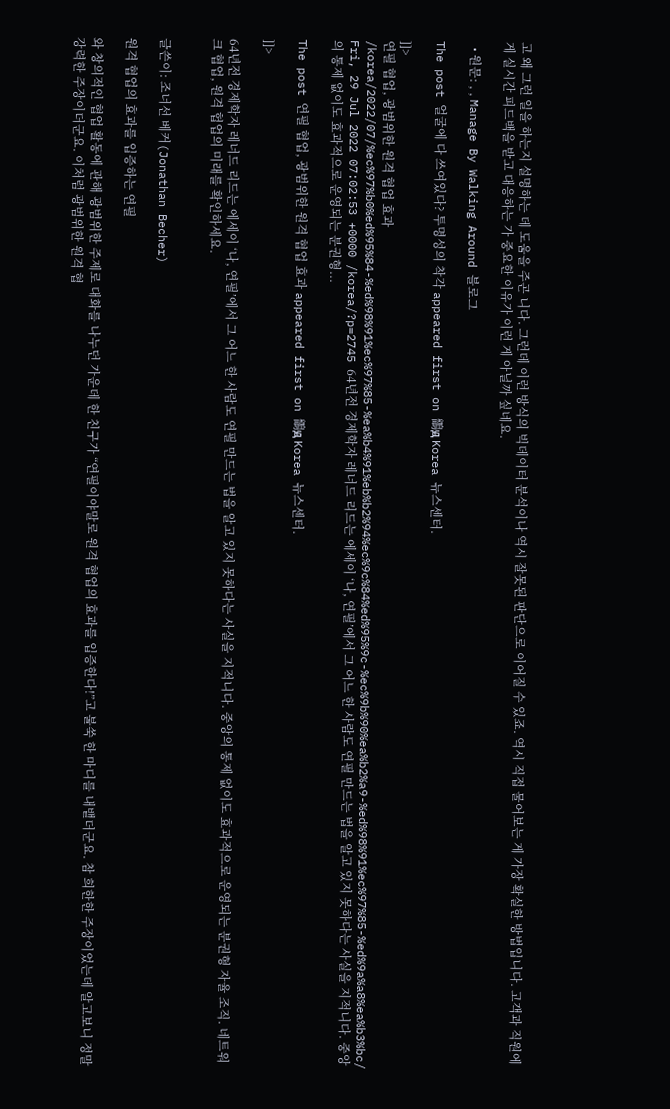고 왜 그런 일을 하는지 설명하는 데 도움을 주곤 니다. 그런데 이런 방식의 빅데이터 분석이나 역시 잘못된 판단으로 이어질 수 있죠. 역시 직접 물어보는 게 가장 확실한 방법입니다. 고객과 직원에게 실시간 피드백을 받고 대응하는 가 중요한 이유가 이런 게 아닐까 싶네요.

  • 원문: , , Manage By Walking Around 블로그

The post 얼굴에 다 쓰여있다? 투명성의 착각 appeared first on 鶹ԭ Korea 뉴스센터.

]]>
연필 협업, 광범위한 원격 협업 효과 /korea/2022/07/%ec%97%b0%ed%95%84-%ed%98%91%ec%97%85-%ea%b4%91%eb%b2%94%ec%9c%84%ed%95%9c-%ec%9b%90%ea%b2%a9-%ed%98%91%ec%97%85-%ed%9a%a8%ea%b3%bc/ Fri, 29 Jul 2022 07:02:53 +0000 /korea/?p=2745 64년전 경제학자 레너드 리드는 에세이 ‘나, 연필’에서 그 어느 한 사람도 연필 만드는 법을 알고 있지 못하다는 사실을 지적니다. 중앙의 통제 없이도 효과적으로 운영되는 분권형...

The post 연필 협업, 광범위한 원격 협업 효과 appeared first on 鶹ԭ Korea 뉴스센터.

]]>

64년전 경제학자 레너드 리드는 에세이 ‘나, 연필’에서 그 어느 한 사람도 연필 만드는 법을 알고 있지 못하다는 사실을 지적니다. 중앙의 통제 없이도 효과적으로 운영되는 분권형 자율 조직. 네트워크 협업, 원격 헙업의 미래를 확인하세요.


글쓴이: 조너선 베커(Jonathan Becher)

원격 협업의 효과를 입증하는 연필

와 창의적인 협업 활동에 관해 광범위한 주제로 대화를 나누던 가운데 한 친구가 “연필이야말로 원격 협업의 효과를 입증한다!”고 불쑥 한 마디를 내뱉더군요. 참 희한한 주장이었는데 알고보니 정말 강력한 주장이더군요. 이처럼 광범위한 원격 협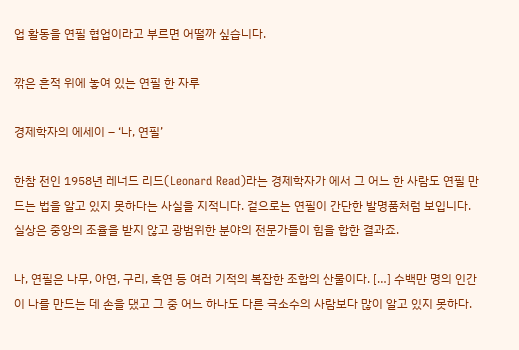업 활동을 연필 협업이라고 부르면 어떨까 싶습니다.

깎은 흔적 위에 놓여 있는 연필 한 자루

경제학자의 에세이 – ‘나, 연필’

한참 전인 1958년 레너드 리드(Leonard Read)라는 경제학자가 에서 그 어느 한 사람도 연필 만드는 법을 알고 있지 못하다는 사실을 지적니다. 겉으로는 연필이 간단한 발명품처럼 보입니다. 실상은 중앙의 조율을 받지 않고 광범위한 분야의 전문가들이 힘을 합한 결과죠.

나, 연필은 나무, 아연, 구리, 흑연 등 여러 기적의 복잡한 조합의 산물이다. […] 수백만 명의 인간이 나를 만드는 데 손을 댔고 그 중 어느 하나도 다른 극소수의 사람보다 많이 알고 있지 못하다.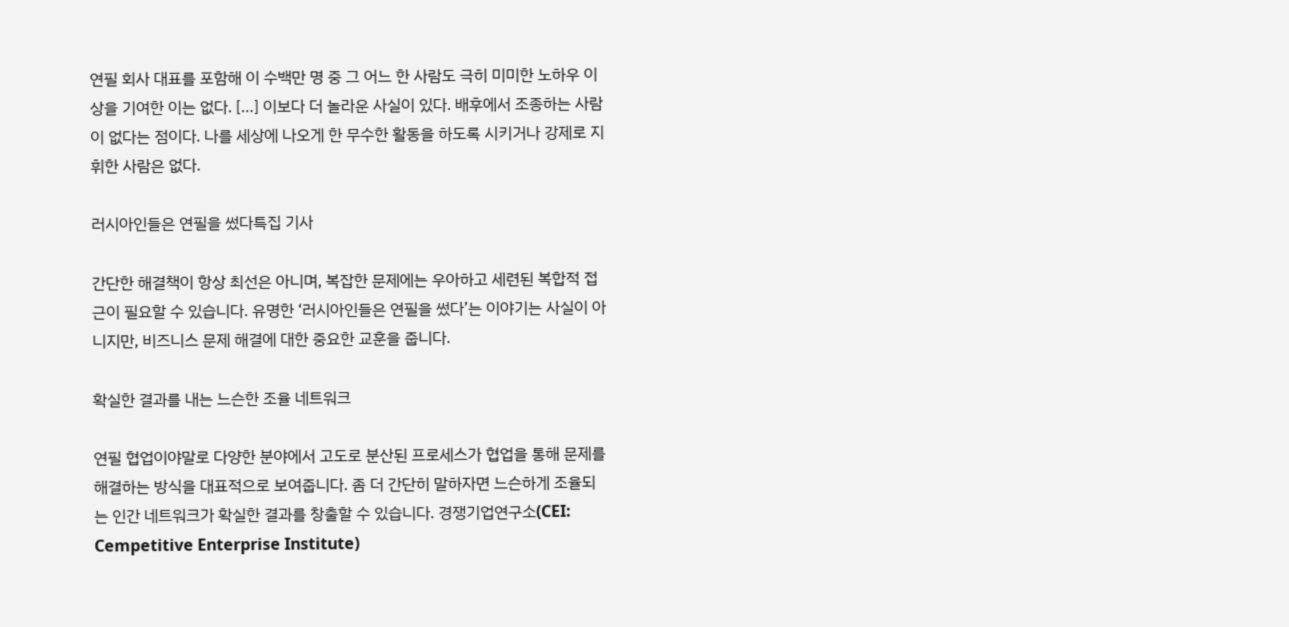연필 회사 대표를 포함해 이 수백만 명 중 그 어느 한 사람도 극히 미미한 노하우 이상을 기여한 이는 없다. […] 이보다 더 놀라운 사실이 있다. 배후에서 조종하는 사람이 없다는 점이다. 나를 세상에 나오게 한 무수한 활동을 하도록 시키거나 강제로 지휘한 사람은 없다.

러시아인들은 연필을 썼다특집 기사

간단한 해결책이 항상 최선은 아니며, 복잡한 문제에는 우아하고 세련된 복합적 접근이 필요할 수 있습니다. 유명한 ‘러시아인들은 연필을 썼다’는 이야기는 사실이 아니지만, 비즈니스 문제 해결에 대한 중요한 교훈을 줍니다.

확실한 결과를 내는 느슨한 조율 네트워크

연필 협업이야말로 다양한 분야에서 고도로 분산된 프로세스가 협업을 통해 문제를 해결하는 방식을 대표적으로 보여줍니다. 좀 더 간단히 말하자면 느슨하게 조율되는 인간 네트워크가 확실한 결과를 창출할 수 있습니다. 경쟁기업연구소(CEI: Cempetitive Enterprise Institute)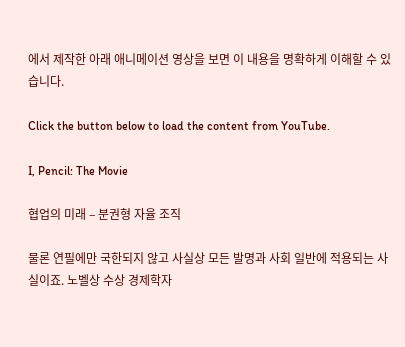에서 제작한 아래 애니메이션 영상을 보면 이 내용을 명확하게 이해할 수 있습니다.

Click the button below to load the content from YouTube.

I, Pencil: The Movie

협업의 미래 – 분권형 자율 조직

물론 연필에만 국한되지 않고 사실상 모든 발명과 사회 일반에 적용되는 사실이죠. 노벨상 수상 경제학자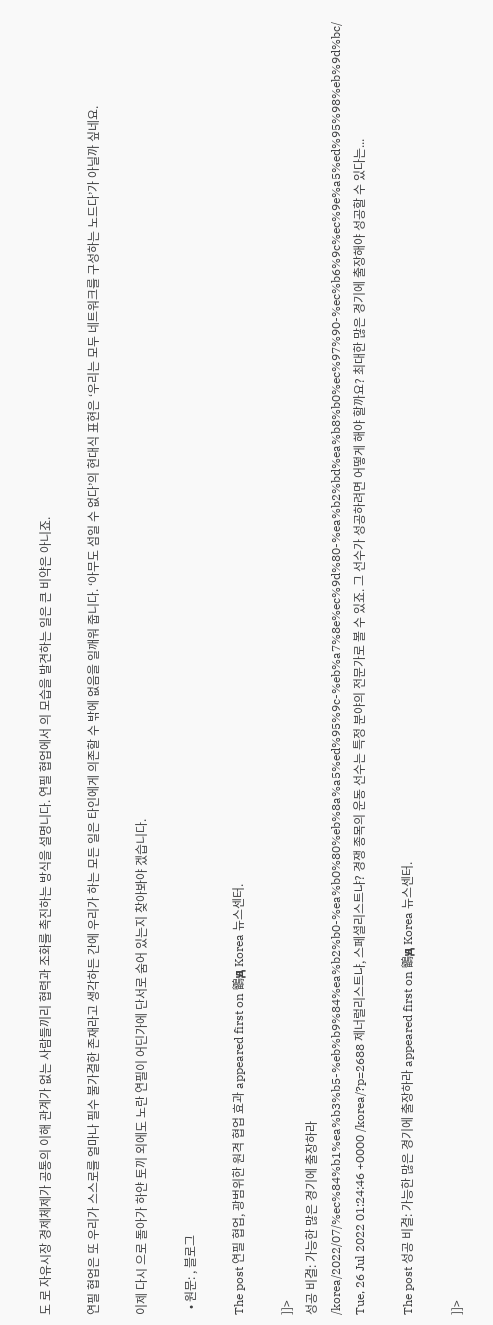도 로 자유시장 경제체제가 공통의 이해 관계가 없는 사람들끼리 협력과 조화를 촉진하는 방식을 설명니다. 연필 협업에서 의 모습을 발견하는 일은 큰 비약은 아니죠.

연필 협업은 또 우리가 스스로를 얼마나 필수 불가결한 존재라고 생각하든 간에 우리가 하는 모든 일은 타인에게 의존할 수 밖에 없음을 일깨워 줍니다. ‘아무도 섬일 수 없다’의 현대식 표현은 ‘우리는 모두 네트워크를 구성하는 노드다’가 아닐까 싶네요.

이제 다시 으로 돌아가 하얀 토끼 외에도 노란 연필이 어딘가에 단서로 숨어 있는지 찾아봐야 겠습니다.

  • 원문: , 블로그

The post 연필 협업, 광범위한 원격 협업 효과 appeared first on 鶹ԭ Korea 뉴스센터.

]]>
성공 비결: 가능한 많은 경기에 출장하라 /korea/2022/07/%ec%84%b1%ea%b3%b5-%eb%b9%84%ea%b2%b0-%ea%b0%80%eb%8a%a5%ed%95%9c-%eb%a7%8e%ec%9d%80-%ea%b2%bd%ea%b8%b0%ec%97%90-%ec%b6%9c%ec%9e%a5%ed%95%98%eb%9d%bc/ Tue, 26 Jul 2022 01:24:46 +0000 /korea/?p=2688 제너럴리스트냐, 스페셜리스트냐? 경쟁 종목의 운동 선수는 특정 분야의 전문가로 볼 수 있죠. 그 선수가 성공하려면 어떻게 해야 할까요? 최대한 많은 경기에 출장해야 성공할 수 있다는...

The post 성공 비결: 가능한 많은 경기에 출장하라 appeared first on 鶹ԭ Korea 뉴스센터.

]]>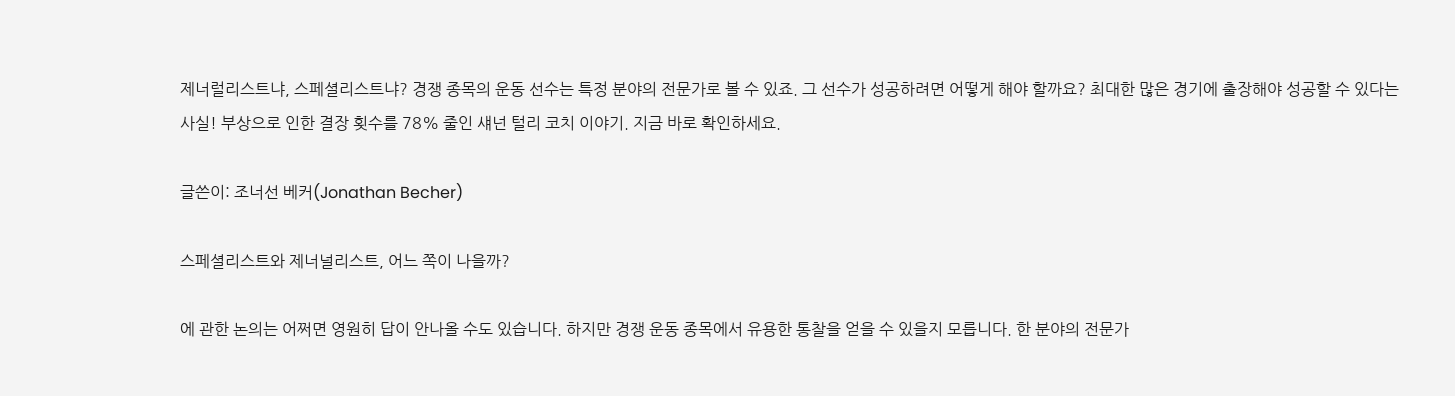제너럴리스트냐, 스페셜리스트냐? 경쟁 종목의 운동 선수는 특정 분야의 전문가로 볼 수 있죠. 그 선수가 성공하려면 어떻게 해야 할까요? 최대한 많은 경기에 출장해야 성공할 수 있다는 사실! 부상으로 인한 결장 횟수를 78% 줄인 섀넌 털리 코치 이야기. 지금 바로 확인하세요.

글쓴이: 조너선 베커(Jonathan Becher)

스페셜리스트와 제너널리스트, 어느 쪽이 나을까?

에 관한 논의는 어쩌면 영원히 답이 안나올 수도 있습니다. 하지만 경쟁 운동 종목에서 유용한 통찰을 얻을 수 있을지 모릅니다. 한 분야의 전문가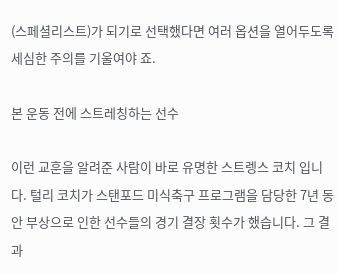(스페셜리스트)가 되기로 선택했다면 여러 옵션을 열어두도록 세심한 주의를 기울여야 죠.

본 운동 전에 스트레칭하는 선수

이런 교훈을 알려준 사람이 바로 유명한 스트렝스 코치 입니다. 털리 코치가 스탠포드 미식축구 프로그램을 담당한 7년 동안 부상으로 인한 선수들의 경기 결장 횟수가 했습니다. 그 결과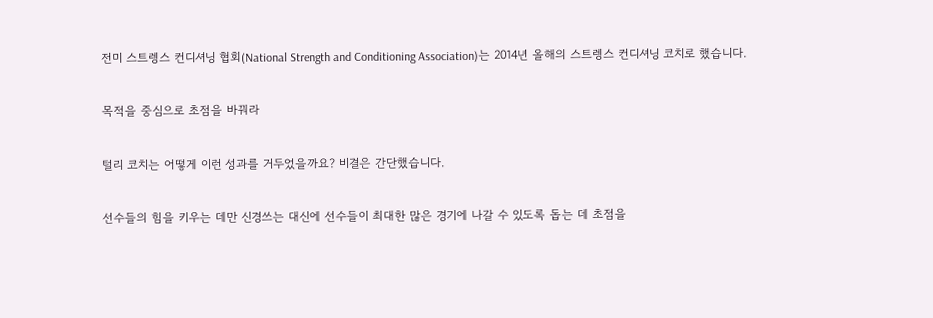전미 스트렝스 컨디셔닝 협회(National Strength and Conditioning Association)는 2014년 올해의 스트렝스 컨디셔닝 코치로 했습니다.

목적을 중심으로 초점을 바꿔라

털리 코치는 어떻게 이런 성과를 거두었을까요? 비결은 간단했습니다.

선수들의 힘을 키우는 데만 신경쓰는 대신에 선수들이 최대한 많은 경기에 나갈 수 있도록 돕는 데 초점을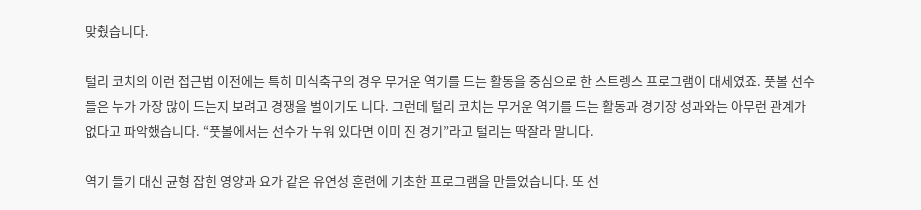맞췄습니다.

털리 코치의 이런 접근법 이전에는 특히 미식축구의 경우 무거운 역기를 드는 활동을 중심으로 한 스트렝스 프로그램이 대세였죠. 풋볼 선수들은 누가 가장 많이 드는지 보려고 경쟁을 벌이기도 니다. 그런데 털리 코치는 무거운 역기를 드는 활동과 경기장 성과와는 아무런 관계가 없다고 파악했습니다. “풋볼에서는 선수가 누워 있다면 이미 진 경기”라고 털리는 딱잘라 말니다.

역기 들기 대신 균형 잡힌 영양과 요가 같은 유연성 훈련에 기초한 프로그램을 만들었습니다. 또 선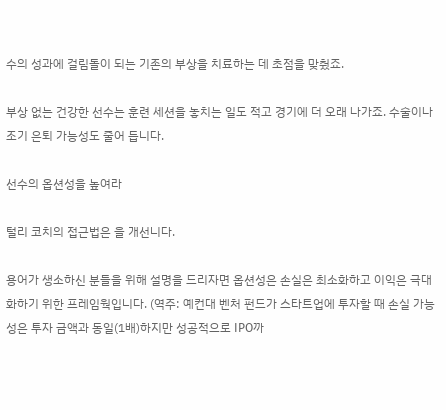수의 성과에 걸림돌이 되는 기존의 부상을 치료하는 데 초점을 맞췄죠.

부상 없는 건강한 선수는 훈련 세션을 놓치는 일도 적고 경기에 더 오래 나가죠. 수술이나 조기 은퇴 가능성도 줄어 듭니다.

선수의 옵션성을 높여라

털리 코치의 접근법은 을 개선니다.

용어가 생소하신 분들을 위해 설명을 드리자면 옵션성은 손실은 최소화하고 이익은 극대화하기 위한 프레임웍입니다. (역주: 예컨대 벤처 펀드가 스타트업에 투자할 때 손실 가능성은 투자 금액과 동일(1배)하지만 성공적으로 IPO까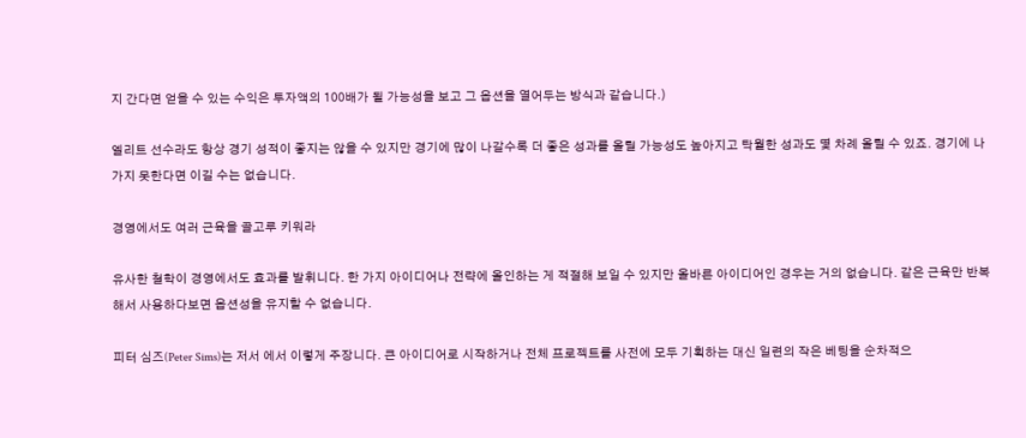지 간다면 얻을 수 있는 수익은 투자액의 100배가 될 가능성을 보고 그 옵션을 열어두는 방식과 같습니다.)

엘리트 선수라도 항상 경기 성적이 좋지는 않을 수 있지만 경기에 많이 나갈수록 더 좋은 성과를 올릴 가능성도 높아지고 탁월한 성과도 몇 차례 올릴 수 있죠. 경기에 나가지 못한다면 이길 수는 없습니다.

경영에서도 여러 근육을 골고루 키워라

유사한 철학이 경영에서도 효과를 발휘니다. 한 가지 아이디어나 전략에 올인하는 게 적절해 보일 수 있지만 올바른 아이디어인 경우는 거의 없습니다. 같은 근육만 반복해서 사용하다보면 옵션성을 유지할 수 없습니다.

피터 심즈(Peter Sims)는 저서 에서 이렇게 주장니다. 큰 아이디어로 시작하거나 전체 프로젝트를 사전에 모두 기획하는 대신 일련의 작은 베팅을 순차적으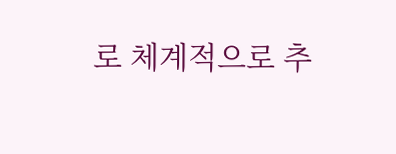로 체계적으로 추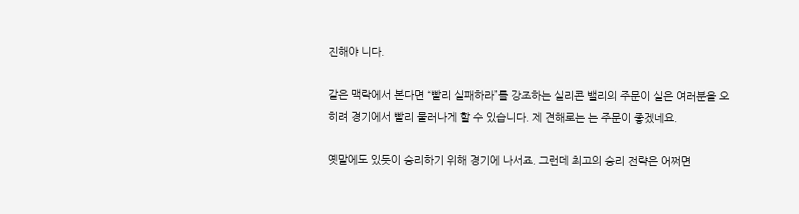진해야 니다.

같은 맥락에서 본다면 “빨리 실패하라”를 강조하는 실리콘 밸리의 주문이 실은 여러분을 오히려 경기에서 빨리 물러나게 할 수 있습니다. 제 견해로는 는 주문이 좋겠네요.

옛말에도 있듯이 승리하기 위해 경기에 나서죠. 그런데 최고의 승리 전략은 어쩌면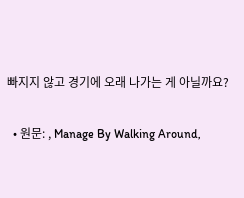빠지지 않고 경기에 오래 나가는 게 아닐까요?

  • 원문: , Manage By Walking Around,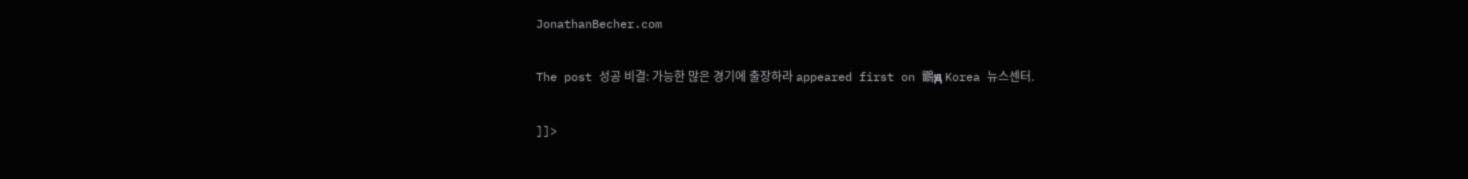JonathanBecher.com

The post 성공 비결: 가능한 많은 경기에 출장하라 appeared first on 鶹ԭ Korea 뉴스센터.

]]>